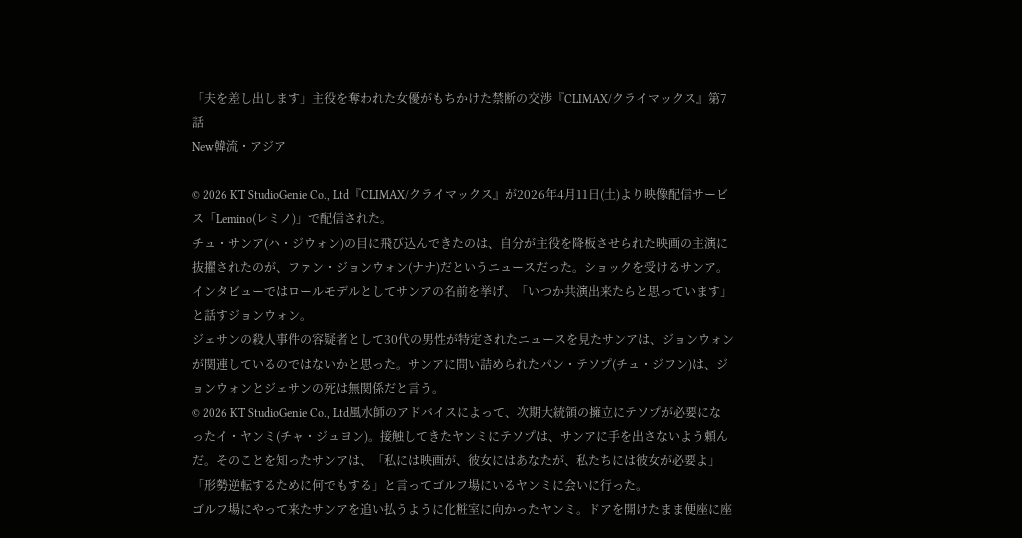「夫を差し出します」主役を奪われた女優がもちかけた禁断の交渉『CLIMAX/クライマックス』第7話
New韓流・アジア

© 2026 KT StudioGenie Co., Ltd『CLIMAX/クライマックス』が2026年4月11日(土)より映像配信サービス「Lemino(レミノ)」で配信された。
チュ・サンア(ハ・ジウォン)の目に飛び込んできたのは、自分が主役を降板させられた映画の主演に抜擢されたのが、ファン・ジョンウォン(ナナ)だというニュースだった。ショックを受けるサンア。インタビューではロールモデルとしてサンアの名前を挙げ、「いつか共演出来たらと思っています」と話すジョンウォン。
ジェサンの殺人事件の容疑者として30代の男性が特定されたニュースを見たサンアは、ジョンウォンが関連しているのではないかと思った。サンアに問い詰められたパン・テソプ(チュ・ジフン)は、ジョンウォンとジェサンの死は無関係だと言う。
© 2026 KT StudioGenie Co., Ltd風水師のアドバイスによって、次期大統領の擁立にテソプが必要になったイ・ヤンミ(チャ・ジュヨン)。接触してきたヤンミにテソプは、サンアに手を出さないよう頼んだ。そのことを知ったサンアは、「私には映画が、彼女にはあなたが、私たちには彼女が必要よ」「形勢逆転するために何でもする」と言ってゴルフ場にいるヤンミに会いに行った。
ゴルフ場にやって来たサンアを追い払うように化粧室に向かったヤンミ。ドアを開けたまま便座に座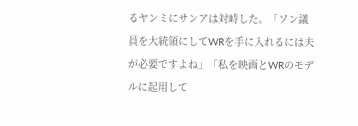るヤンミにサンアは対峙した。「ソン議員を大統領にしてWRを手に入れるには夫が必要ですよね」「私を映画とWRのモデルに起用して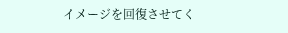イメージを回復させてく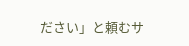ださい」と頼むサ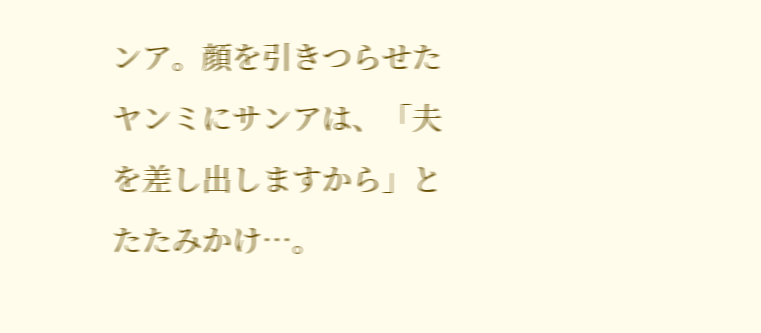ンア。顔を引きつらせたヤンミにサンアは、「夫を差し出しますから」とたたみかけ…。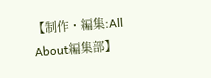【制作・編集:All About編集部】